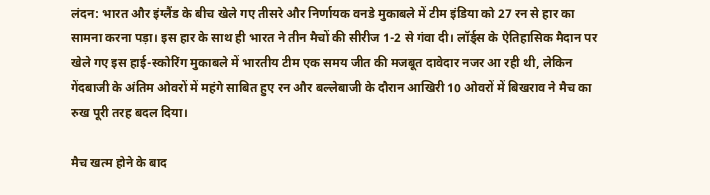लंदन: भारत और इंग्लैंड के बीच खेले गए तीसरे और निर्णायक वनडे मुकाबले में टीम इंडिया को 27 रन से हार का सामना करना पड़ा। इस हार के साथ ही भारत ने तीन मैचों की सीरीज 1-2 से गंवा दी। लॉर्ड्स के ऐतिहासिक मैदान पर खेले गए इस हाई-स्कोरिंग मुकाबले में भारतीय टीम एक समय जीत की मजबूत दावेदार नजर आ रही थी, लेकिन गेंदबाजी के अंतिम ओवरों में महंगे साबित हुए रन और बल्लेबाजी के दौरान आखिरी 10 ओवरों में बिखराव ने मैच का रुख पूरी तरह बदल दिया।

मैच खत्म होने के बाद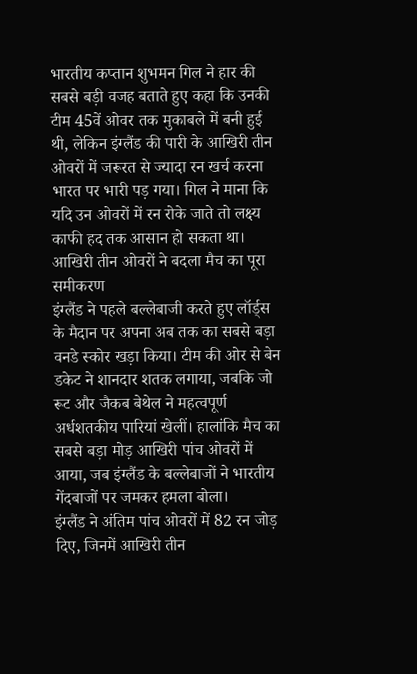भारतीय कप्तान शुभमन गिल ने हार की सबसे बड़ी वजह बताते हुए कहा कि उनकी टीम 45वें ओवर तक मुकाबले में बनी हुई थी, लेकिन इंग्लैंड की पारी के आखिरी तीन ओवरों में जरूरत से ज्यादा रन खर्च करना भारत पर भारी पड़ गया। गिल ने माना कि यदि उन ओवरों में रन रोके जाते तो लक्ष्य काफी हद तक आसान हो सकता था।
आखिरी तीन ओवरों ने बदला मैच का पूरा समीकरण
इंग्लैंड ने पहले बल्लेबाजी करते हुए लॉर्ड्स के मैदान पर अपना अब तक का सबसे बड़ा वनडे स्कोर खड़ा किया। टीम की ओर से बेन डकेट ने शानदार शतक लगाया, जबकि जो रूट और जैकब बेथेल ने महत्वपूर्ण अर्धशतकीय पारियां खेलीं। हालांकि मैच का सबसे बड़ा मोड़ आखिरी पांच ओवरों में आया, जब इंग्लैंड के बल्लेबाजों ने भारतीय गेंदबाजों पर जमकर हमला बोला।
इंग्लैंड ने अंतिम पांच ओवरों में 82 रन जोड़ दिए, जिनमें आखिरी तीन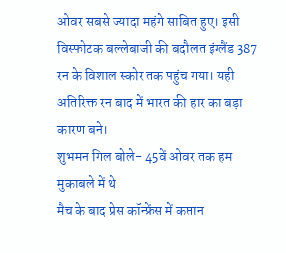ओवर सबसे ज्यादा महंगे साबित हुए। इसी विस्फोटक बल्लेबाजी की बदौलत इंग्लैंड 387 रन के विशाल स्कोर तक पहुंच गया। यही अतिरिक्त रन बाद में भारत की हार का बड़ा कारण बने।
शुभमन गिल बोले- 45वें ओवर तक हम मुकाबले में थे
मैच के बाद प्रेस कॉन्फ्रेंस में कप्तान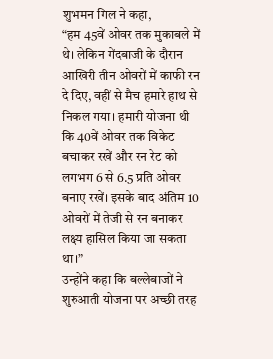शुभमन गिल ने कहा,
“हम 45वें ओवर तक मुकाबले में थे। लेकिन गेंदबाजी के दौरान आखिरी तीन ओवरों में काफी रन दे दिए, वहीं से मैच हमारे हाथ से निकल गया। हमारी योजना थी कि 40वें ओवर तक विकेट बचाकर रखें और रन रेट को लगभग 6 से 6.5 प्रति ओवर बनाए रखें। इसके बाद अंतिम 10 ओवरों में तेजी से रन बनाकर लक्ष्य हासिल किया जा सकता था।”
उन्होंने कहा कि बल्लेबाजों ने शुरुआती योजना पर अच्छी तरह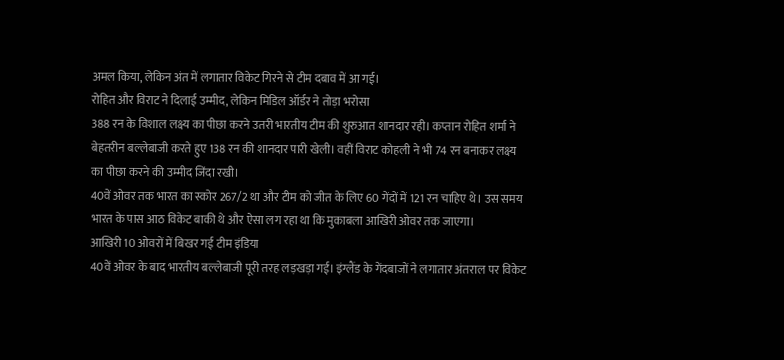अमल किया, लेकिन अंत में लगातार विकेट गिरने से टीम दबाव में आ गई।
रोहित और विराट ने दिलाई उम्मीद, लेकिन मिडिल ऑर्डर ने तोड़ा भरोसा
388 रन के विशाल लक्ष्य का पीछा करने उतरी भारतीय टीम की शुरुआत शानदार रही। कप्तान रोहित शर्मा ने बेहतरीन बल्लेबाजी करते हुए 138 रन की शानदार पारी खेली। वहीं विराट कोहली ने भी 74 रन बनाकर लक्ष्य का पीछा करने की उम्मीद जिंदा रखी।
40वें ओवर तक भारत का स्कोर 267/2 था और टीम को जीत के लिए 60 गेंदों में 121 रन चाहिए थे। उस समय भारत के पास आठ विकेट बाकी थे और ऐसा लग रहा था कि मुकाबला आखिरी ओवर तक जाएगा।
आखिरी 10 ओवरों में बिखर गई टीम इंडिया
40वें ओवर के बाद भारतीय बल्लेबाजी पूरी तरह लड़खड़ा गई। इंग्लैंड के गेंदबाजों ने लगातार अंतराल पर विकेट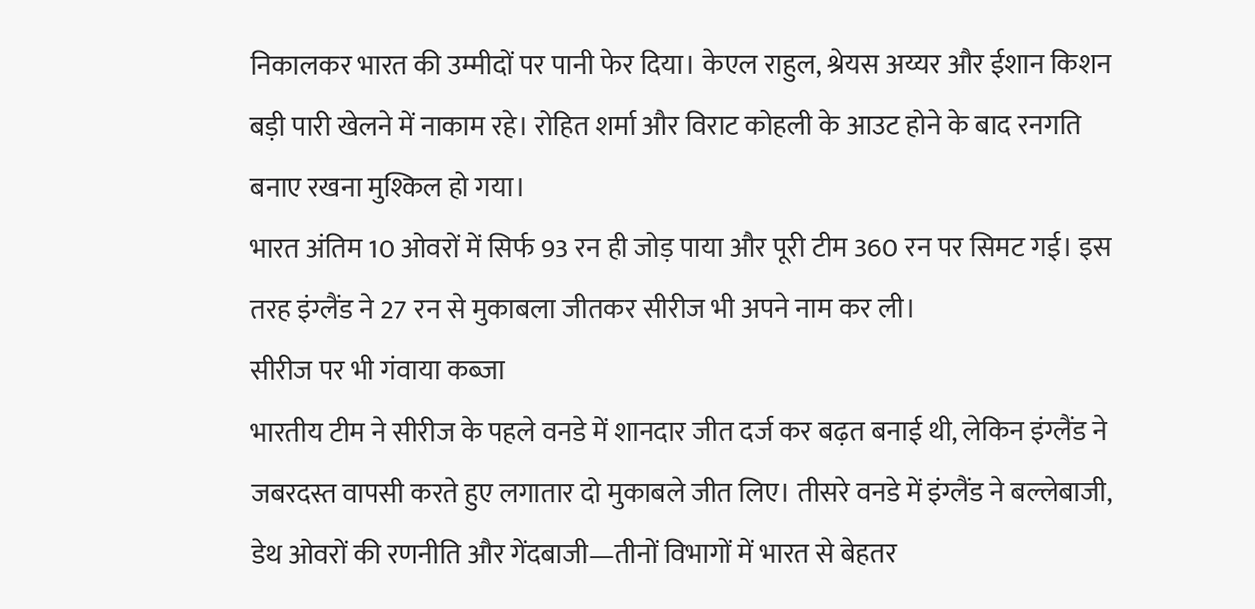निकालकर भारत की उम्मीदों पर पानी फेर दिया। केएल राहुल, श्रेयस अय्यर और ईशान किशन बड़ी पारी खेलने में नाकाम रहे। रोहित शर्मा और विराट कोहली के आउट होने के बाद रनगति बनाए रखना मुश्किल हो गया।
भारत अंतिम 10 ओवरों में सिर्फ 93 रन ही जोड़ पाया और पूरी टीम 360 रन पर सिमट गई। इस तरह इंग्लैंड ने 27 रन से मुकाबला जीतकर सीरीज भी अपने नाम कर ली।
सीरीज पर भी गंवाया कब्जा
भारतीय टीम ने सीरीज के पहले वनडे में शानदार जीत दर्ज कर बढ़त बनाई थी, लेकिन इंग्लैंड ने जबरदस्त वापसी करते हुए लगातार दो मुकाबले जीत लिए। तीसरे वनडे में इंग्लैंड ने बल्लेबाजी, डेथ ओवरों की रणनीति और गेंदबाजी—तीनों विभागों में भारत से बेहतर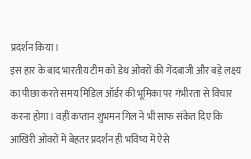प्रदर्शन किया।
इस हार के बाद भारतीय टीम को डेथ ओवरों की गेंदबाजी और बड़े लक्ष्य का पीछा करते समय मिडिल ऑर्डर की भूमिका पर गंभीरता से विचार करना होगा। वहीं कप्तान शुभमन गिल ने भी साफ संकेत दिए कि आखिरी ओवरों में बेहतर प्रदर्शन ही भविष्य में ऐसे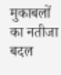मुकाबलों का नतीजा बदल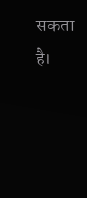सकता है।